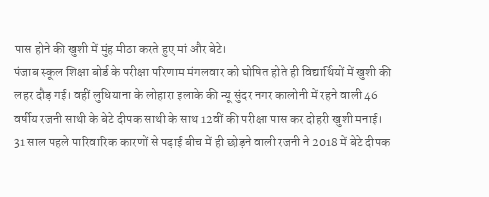पास होने की खुशी में मुंह मीठा करते हुए मां और बेटे।
पंजाब स्कूल शिक्षा बोर्ड के परीक्षा परिणाम मंगलवार को घोषित होते ही विद्यार्थियों में खुशी की लहर दौड़ गई। वहीं लुधियाना के लोहारा इलाके की न्यू सुंदर नगर कालोनी में रहने वाली 46 वर्षीय रजनी साथी के बेटे दीपक साथी के साथ 12वीं की परीक्षा पास कर दोहरी खुशी मनाई।
31 साल पहले पारिवारिक कारणों से पढ़ाई बीच में ही छोड़ने वाली रजनी ने 2018 में बेटे दीपक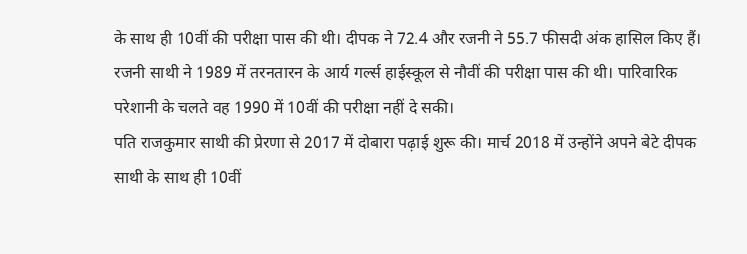के साथ ही 10वीं की परीक्षा पास की थी। दीपक ने 72.4 और रजनी ने 55.7 फीसदी अंक हासिल किए हैं। रजनी साथी ने 1989 में तरनतारन के आर्य गर्ल्स हाईस्कूल से नौवीं की परीक्षा पास की थी। पारिवारिक परेशानी के चलते वह 1990 में 10वीं की परीक्षा नहीं दे सकी।
पति राजकुमार साथी की प्रेरणा से 2017 में दोबारा पढ़ाई शुरू की। मार्च 2018 में उन्होंने अपने बेटे दीपक साथी के साथ ही 10वीं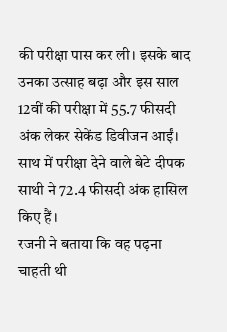की परीक्षा पास कर ली। इसके बाद उनका उत्साह बढ़ा और इस साल 12वीं की परीक्षा में 55.7 फीसदी अंक लेकर सेकेंड डिवीजन आईं। साथ में परीक्षा देने वाले बेटे दीपक साथी ने 72.4 फीसदी अंक हासिल किए हैं।
रजनी ने बताया कि वह पढ़ना चाहती थी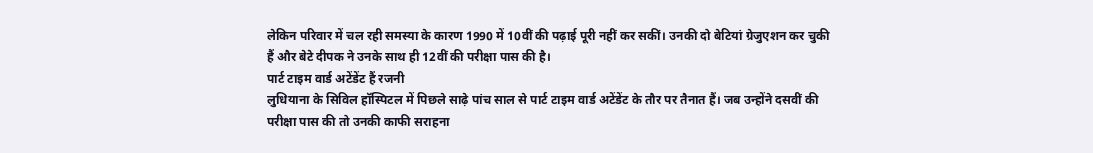लेकिन परिवार में चल रही समस्या के कारण 1990 में 10वीं की पढ़ाई पूरी नहीं कर सकीं। उनकी दो बेटियां ग्रेजुएशन कर चुकी हैं और बेटे दीपक ने उनके साथ ही 12वीं की परीक्षा पास की है।
पार्ट टाइम वार्ड अटेंडेंट हैं रजनी
लुधियाना के सिविल हॉस्पिटल में पिछले साढ़े पांच साल से पार्ट टाइम वार्ड अटेंडेंट के तौर पर तैनात हैं। जब उन्होंने दसवीं की परीक्षा पास की तो उनकी काफी सराहना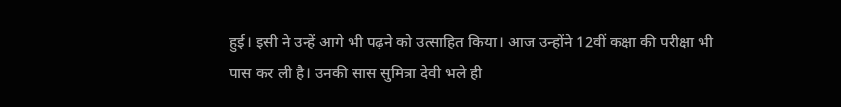हुई। इसी ने उन्हें आगे भी पढ़ने को उत्साहित किया। आज उन्होंने 12वीं कक्षा की परीक्षा भी पास कर ली है। उनकी सास सुमित्रा देवी भले ही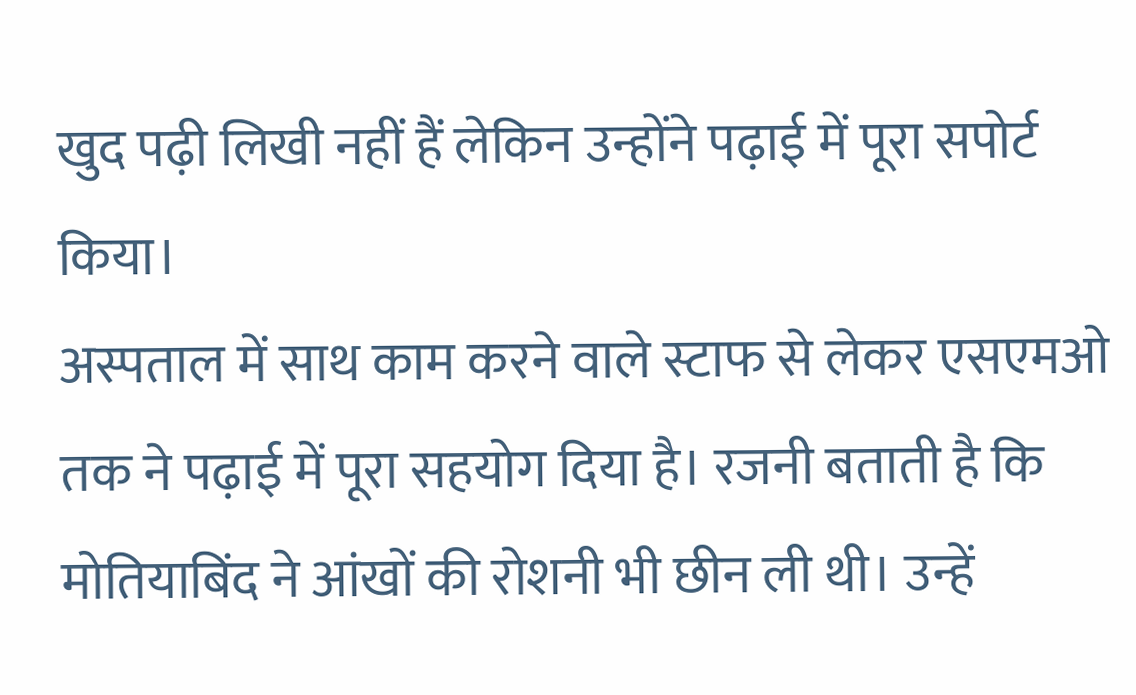खुद पढ़ी लिखी नहीं हैं लेकिन उन्होंने पढ़ाई में पूरा सपोर्ट किया।
अस्पताल में साथ काम करने वाले स्टाफ से लेकर एसएमओ तक ने पढ़ाई में पूरा सहयोग दिया है। रजनी बताती है कि मोतियाबिंद ने आंखों की रोशनी भी छीन ली थी। उन्हें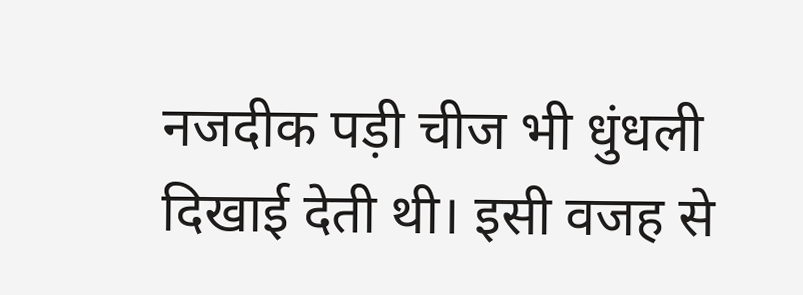नजदीक पड़ी चीज भी धुंधली दिखाई देती थी। इसी वजह से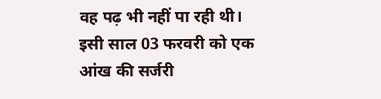वह पढ़ भी नहीं पा रही थी। इसी साल 03 फरवरी को एक आंख की सर्जरी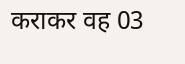कराकर वह 03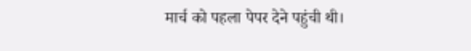मार्च को पहला पेपर देने पहुंची थी।